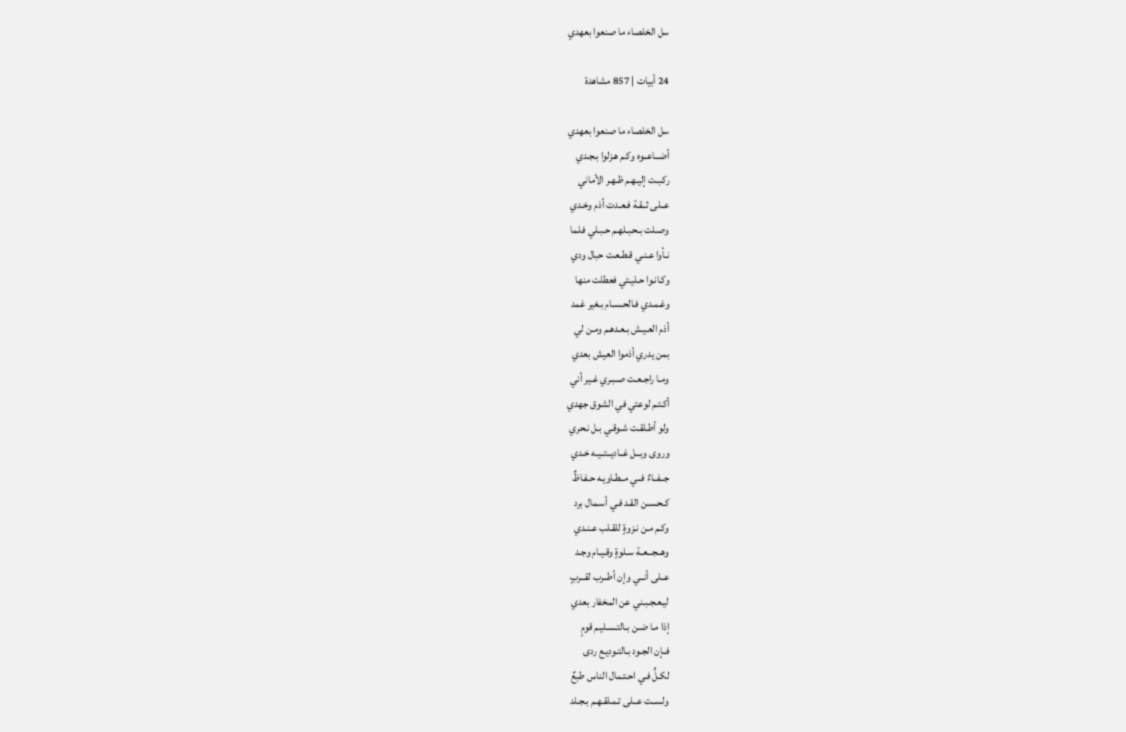سل الخلصاء ما صنعوا بعهدي

24 أبيات | 857 مشاهدة

سل الخلصاء ما صنعوا بعهدي
أضــاعــوه وكـم هـزلوا بـجـدي
ركـبـت إليـهـم ظـهـر الأماني
عــلى ثــقـة فـعـدت أذم وخـدي
وصـلت بـحـبـلهـم حـبـلي فـلما
نـأوا عـنـي قـطـعـت حبال ودي
وكـانـوا حـليـتي فعطلت منها
وغـمـدي فـالحـسـام بـغير غمد
أذم العـيـش بـعـدهـم ومـن لي
بمن يدري أذموا العيش بعدي
ومـا راجـعـت صـبـري غـير أني
أكـتـم لوعتي في الشوق جهدي
ولو أطـلقـت شـوقـي بـل نـحري
وروى وبــل غــاديــتــيـه خـدي
جــفــاءٌ فــي مــطـاويـه حـفـاظٌ
كـحـسـن القـد فـي أسـمال برد
وكـم مـن نـزوةٍ للقـلب عـنـدي
وهــجــعــة سـلوةٍ وقـيـام وجـد
عــلى أنــي وإن أطــرب لقــربٍ
ليـعـجـبـني عن المخفار بعدي
إذا مـا ضـن بـالتـسـليـم قومٍ
فــإن الجـود بـالتـوديـع ردى
لكـلٍّ فـي احـتـمال الناس طبعٌ
ولســت عــلى تـمـلقـهـم بـجـلد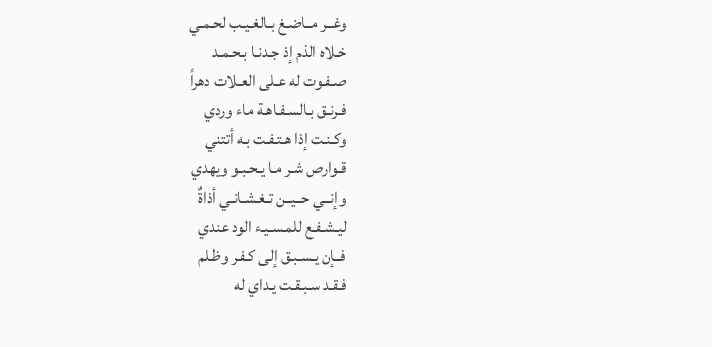وغــر مــاضـغ بـالغـيـب لحـمـي
خـلاه الذم إذ جـدنـا بـحـمـد
صـفـوت له عـلى العـلات دهراً
فـرنـق بـالسـفـاهـة ماء وردي
وكـنـت إذا هـتـفـت بـه أتتني
قـوارص شـر مـا يـحـبـو ويهدي
وإنــي حــيــن تـغـشـانـي أذاةٌ
ليـشـفـع للمـسـيـء الود عندي
فــإن يـسـبـق إلى كـفـر وظـلم
فـقـد سـبـقـت يـداي له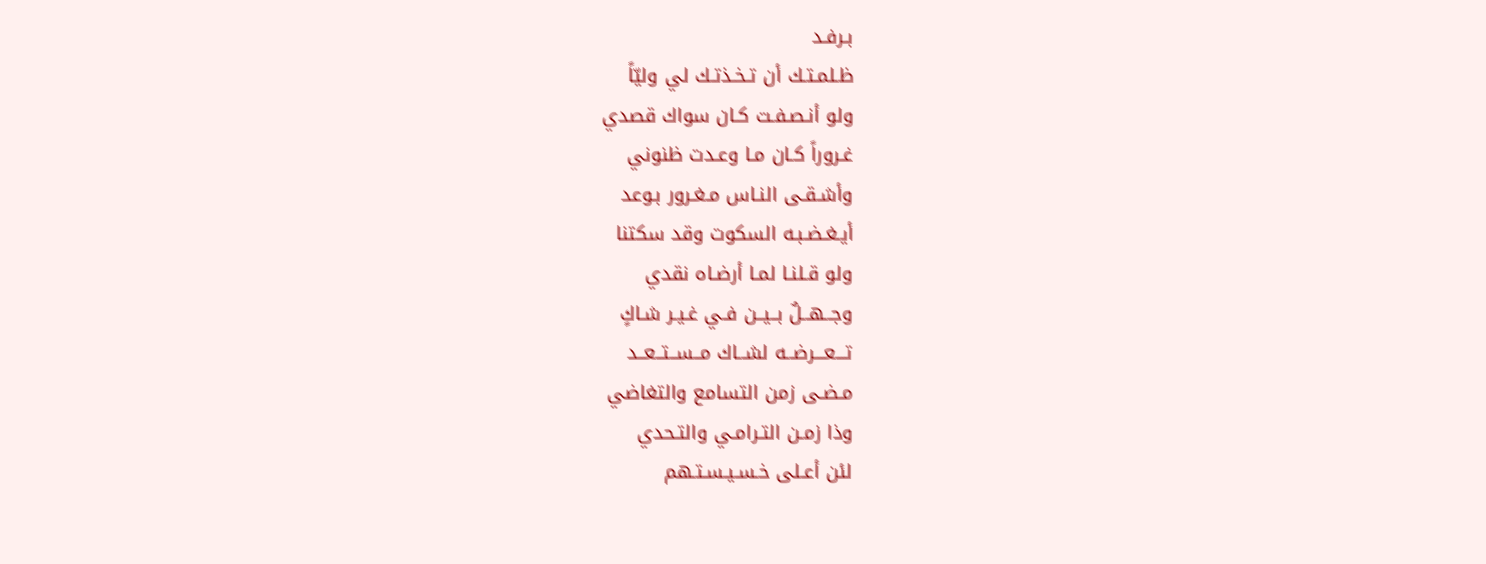بـرفـد
ظـلمـتـك أن تـخـذتـك لي وليّاً
ولو أنـصـفـت كـان سواك قصدي
غـروراً كـان مـا وعـدت ظنوني
وأشـقـى النـاس مـغـرور بـوعد
أيـغـضـبـه السكوت وقد سكتنا
ولو قـلنـا لمـا أرضـاه نقدي
وجــهــلٌ بــيــن فـي غـيـر شـاكٍ
تـــعـــرضــه لشــاك مــســتــعــد
مـضـى زمن التسامع والتغاضي
وذا زمـن التـرامـي والتـحدي
لئن أعـلى خـسـيـسـتـهم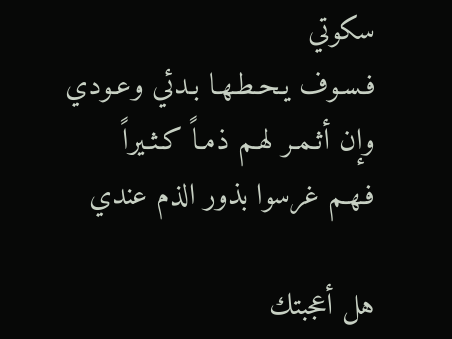سكوتي
فـسـوف يـحـطـهـا بـدئي وعـودي
وإن أثـمـر لهـم ذمـاً كـثـيراً
فـهـم غرسوا بذور الذم عندي

هل أعجبتك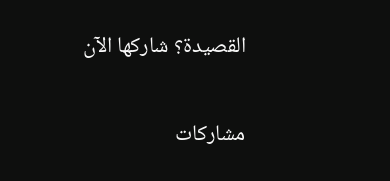القصيدة؟ شاركها الآن

مشاركات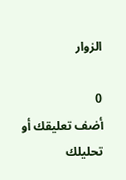الزوار

0
أضف تعليقك أو تحليلك